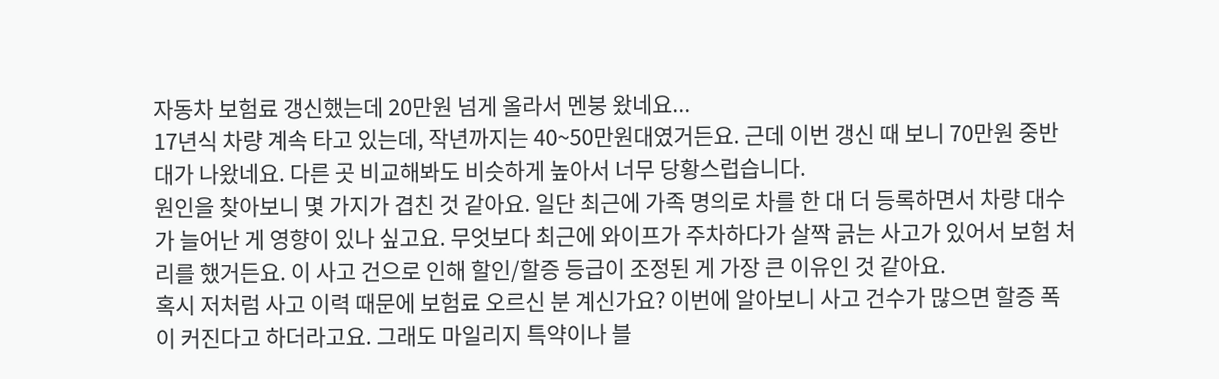자동차 보험료 갱신했는데 20만원 넘게 올라서 멘붕 왔네요...
17년식 차량 계속 타고 있는데, 작년까지는 40~50만원대였거든요. 근데 이번 갱신 때 보니 70만원 중반대가 나왔네요. 다른 곳 비교해봐도 비슷하게 높아서 너무 당황스럽습니다.
원인을 찾아보니 몇 가지가 겹친 것 같아요. 일단 최근에 가족 명의로 차를 한 대 더 등록하면서 차량 대수가 늘어난 게 영향이 있나 싶고요. 무엇보다 최근에 와이프가 주차하다가 살짝 긁는 사고가 있어서 보험 처리를 했거든요. 이 사고 건으로 인해 할인/할증 등급이 조정된 게 가장 큰 이유인 것 같아요.
혹시 저처럼 사고 이력 때문에 보험료 오르신 분 계신가요? 이번에 알아보니 사고 건수가 많으면 할증 폭이 커진다고 하더라고요. 그래도 마일리지 특약이나 블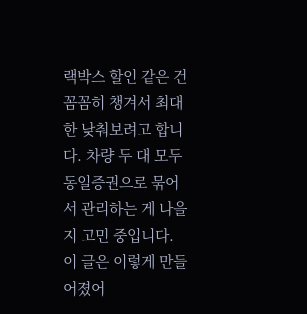랙박스 할인 같은 건 꼼꼼히 챙겨서 최대한 낮춰보려고 합니다. 차량 두 대 모두 동일증권으로 묶어서 관리하는 게 나을지 고민 중입니다.
이 글은 이렇게 만들어졌어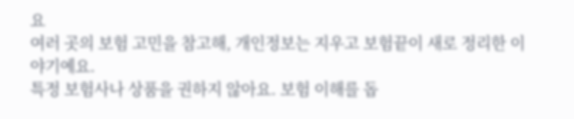요
여러 곳의 보험 고민을 참고해, 개인정보는 지우고 보험끝이 새로 정리한 이야기예요.
특정 보험사나 상품을 권하지 않아요. 보험 이해를 돕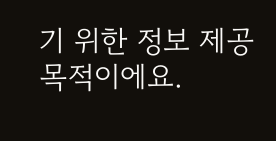기 위한 정보 제공 목적이에요.